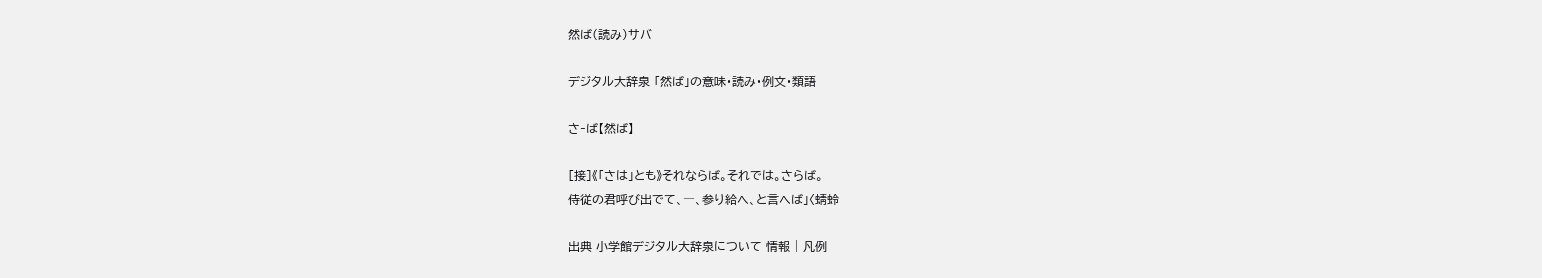然ば(読み)サバ

デジタル大辞泉 「然ば」の意味・読み・例文・類語

さ‐ば【然ば】

[接]《「さは」とも》それならば。それでは。さらば。
侍従の君呼び出でて、―、参り給へ、と言へば」〈蜻蛉

出典 小学館デジタル大辞泉について 情報 | 凡例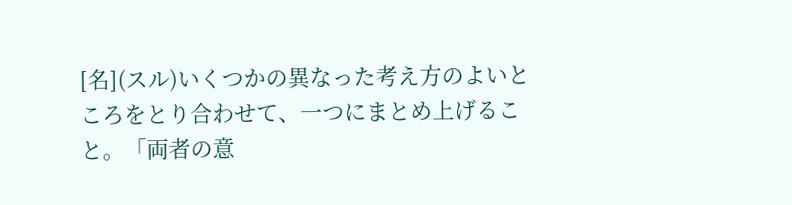[名](スル)いくつかの異なった考え方のよいところをとり合わせて、一つにまとめ上げること。「両者の意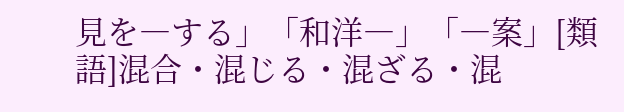見を―する」「和洋―」「―案」[類語]混合・混じる・混ざる・混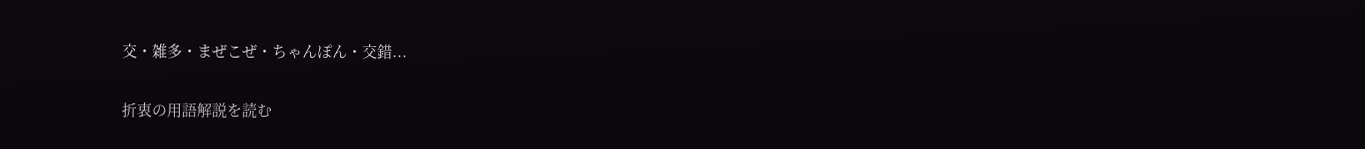交・雑多・まぜこぜ・ちゃんぽん・交錯...

折衷の用語解説を読む